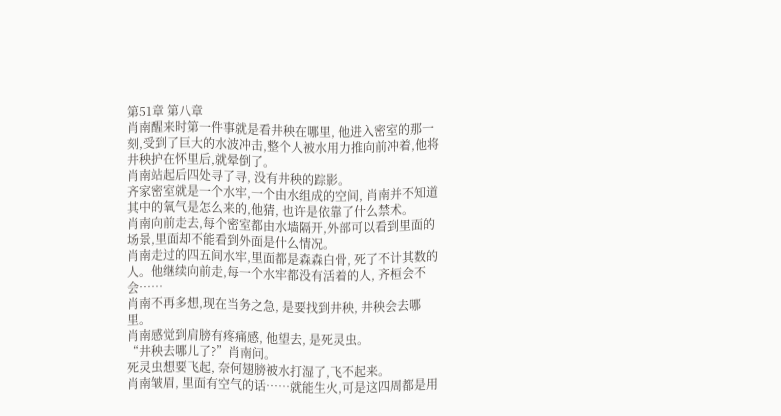第51章 第八章
肖南醒来时第一件事就是看井秧在哪里, 他进入密室的那一刻,受到了巨大的水波冲击,整个人被水用力推向前冲着,他将井秧护在怀里后,就晕倒了。
肖南站起后四处寻了寻, 没有井秧的踪影。
齐家密室就是一个水牢,一个由水组成的空间, 肖南并不知道其中的氧气是怎么来的,他猜, 也许是依靠了什么禁术。
肖南向前走去,每个密室都由水墙隔开,外部可以看到里面的场景,里面却不能看到外面是什么情况。
肖南走过的四五间水牢,里面都是森森白骨, 死了不计其数的人。他继续向前走,每一个水牢都没有活着的人, 齐桓会不会……
肖南不再多想,现在当务之急, 是要找到井秧, 井秧会去哪里。
肖南感觉到肩膀有疼痛感, 他望去, 是死灵虫。
“井秧去哪儿了?”肖南问。
死灵虫想要飞起, 奈何翅膀被水打湿了,飞不起来。
肖南皱眉, 里面有空气的话……就能生火,可是这四周都是用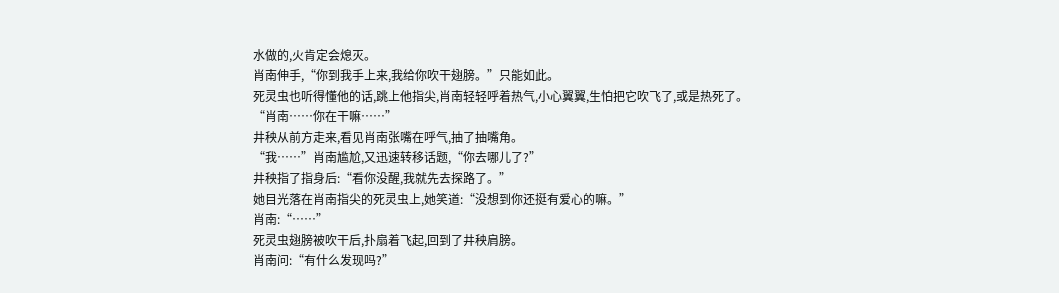水做的,火肯定会熄灭。
肖南伸手,“你到我手上来,我给你吹干翅膀。”只能如此。
死灵虫也听得懂他的话,跳上他指尖,肖南轻轻呼着热气,小心翼翼,生怕把它吹飞了,或是热死了。
“肖南……你在干嘛……”
井秧从前方走来,看见肖南张嘴在呼气,抽了抽嘴角。
“我……”肖南尴尬,又迅速转移话题,“你去哪儿了?”
井秧指了指身后:“看你没醒,我就先去探路了。”
她目光落在肖南指尖的死灵虫上,她笑道:“没想到你还挺有爱心的嘛。”
肖南:“……”
死灵虫翅膀被吹干后,扑扇着飞起,回到了井秧肩膀。
肖南问:“有什么发现吗?”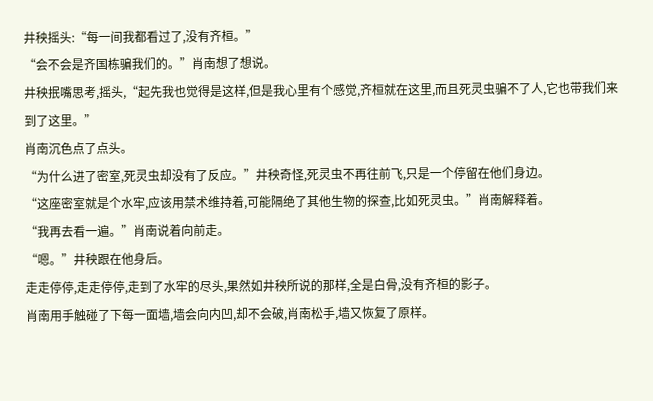井秧摇头:“每一间我都看过了,没有齐桓。”
“会不会是齐国栋骗我们的。”肖南想了想说。
井秧抿嘴思考,摇头,“起先我也觉得是这样,但是我心里有个感觉,齐桓就在这里,而且死灵虫骗不了人,它也带我们来到了这里。”
肖南沉色点了点头。
“为什么进了密室,死灵虫却没有了反应。”井秧奇怪,死灵虫不再往前飞,只是一个停留在他们身边。
“这座密室就是个水牢,应该用禁术维持着,可能隔绝了其他生物的探查,比如死灵虫。”肖南解释着。
“我再去看一遍。”肖南说着向前走。
“嗯。”井秧跟在他身后。
走走停停,走走停停,走到了水牢的尽头,果然如井秧所说的那样,全是白骨,没有齐桓的影子。
肖南用手触碰了下每一面墙,墙会向内凹,却不会破,肖南松手,墙又恢复了原样。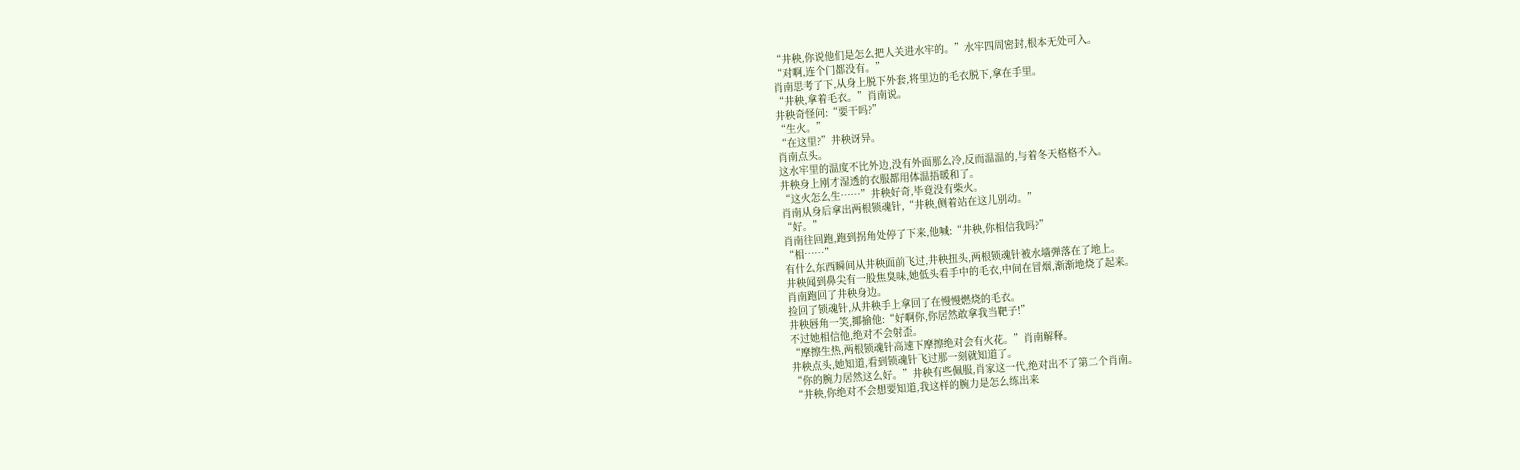“井秧,你说他们是怎么把人关进水牢的。”水牢四周密封,根本无处可入。
“对啊,连个门都没有。”
肖南思考了下,从身上脱下外套,将里边的毛衣脱下,拿在手里。
“井秧,拿着毛衣。”肖南说。
井秧奇怪问:“要干吗?”
“生火。”
“在这里?”井秧讶异。
肖南点头。
这水牢里的温度不比外边,没有外面那么冷,反而温温的,与着冬天格格不入。
井秧身上刚才湿透的衣服都用体温捂暖和了。
“这火怎么生……”井秧好奇,毕竟没有柴火。
肖南从身后拿出两根锁魂针,“井秧,侧着站在这儿别动。”
“好。”
肖南往回跑,跑到拐角处停了下来,他喊:“井秧,你相信我吗?”
“相……”
有什么东西瞬间从井秧面前飞过,井秧扭头,两根锁魂针被水墙弹落在了地上。
井秧闻到鼻尖有一股焦臭味,她低头看手中的毛衣,中间在冒烟,渐渐地烧了起来。
肖南跑回了井秧身边。
捡回了锁魂针,从井秧手上拿回了在慢慢燃烧的毛衣。
井秧唇角一笑,揶揄他:“好啊你,你居然敢拿我当靶子!”
不过她相信他,绝对不会射歪。
“摩擦生热,两根锁魂针高速下摩擦绝对会有火花。”肖南解释。
井秧点头,她知道,看到锁魂针飞过那一刻就知道了。
“你的腕力居然这么好。”井秧有些佩服,肖家这一代,绝对出不了第二个肖南。
“井秧,你绝对不会想要知道,我这样的腕力是怎么练出来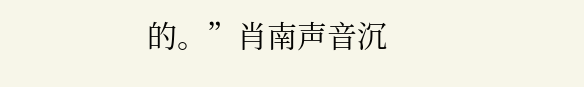的。”肖南声音沉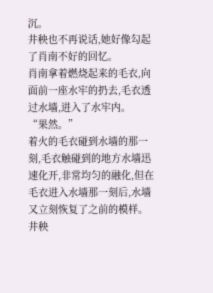沉。
井秧也不再说话,她好像勾起了肖南不好的回忆。
肖南拿着燃烧起来的毛衣,向面前一座水牢的扔去,毛衣透过水墙,进入了水牢内。
“果然。”
着火的毛衣碰到水墙的那一刻,毛衣触碰到的地方水墙迅速化开,非常均匀的融化,但在毛衣进入水墙那一刻后,水墙又立刻恢复了之前的模样。
井秧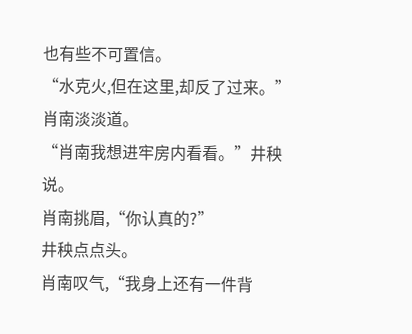也有些不可置信。
“水克火,但在这里,却反了过来。”肖南淡淡道。
“肖南我想进牢房内看看。”井秧说。
肖南挑眉,“你认真的?”
井秧点点头。
肖南叹气,“我身上还有一件背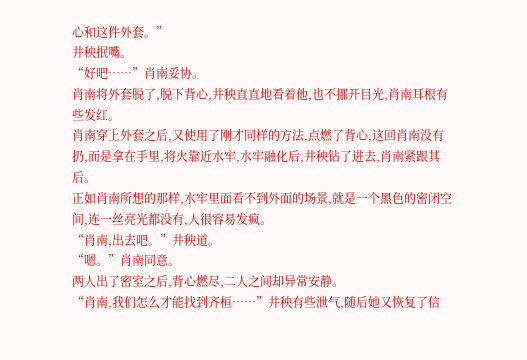心和这件外套。”
井秧抿嘴。
“好吧……”肖南妥协。
肖南将外套脱了,脱下背心,井秧直直地看着他,也不挪开目光,肖南耳根有些发红。
肖南穿上外套之后,又使用了刚才同样的方法,点燃了背心,这回肖南没有扔,而是拿在手里,将火靠近水牢,水牢融化后,井秧钻了进去,肖南紧跟其后。
正如肖南所想的那样,水牢里面看不到外面的场景,就是一个黑色的密闭空间,连一丝亮光都没有,人很容易发疯。
“肖南,出去吧。”井秧道。
“嗯。”肖南同意。
两人出了密室之后,背心燃尽,二人之间却异常安静。
“肖南,我们怎么才能找到齐桓……”井秧有些泄气,随后她又恢复了信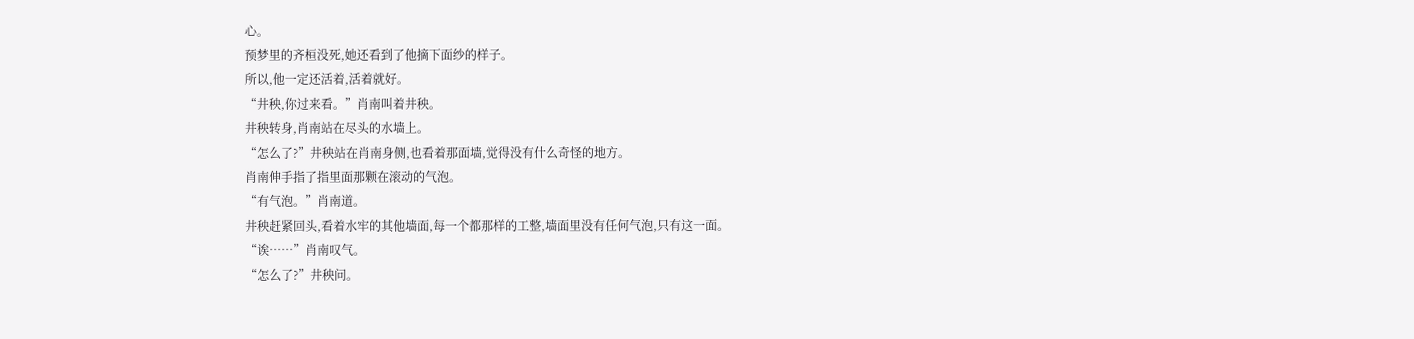心。
预梦里的齐桓没死,她还看到了他摘下面纱的样子。
所以,他一定还活着,活着就好。
“井秧,你过来看。”肖南叫着井秧。
井秧转身,肖南站在尽头的水墙上。
“怎么了?”井秧站在肖南身侧,也看着那面墙,觉得没有什么奇怪的地方。
肖南伸手指了指里面那颗在滚动的气泡。
“有气泡。”肖南道。
井秧赶紧回头,看着水牢的其他墙面,每一个都那样的工整,墙面里没有任何气泡,只有这一面。
“诶……”肖南叹气。
“怎么了?”井秧问。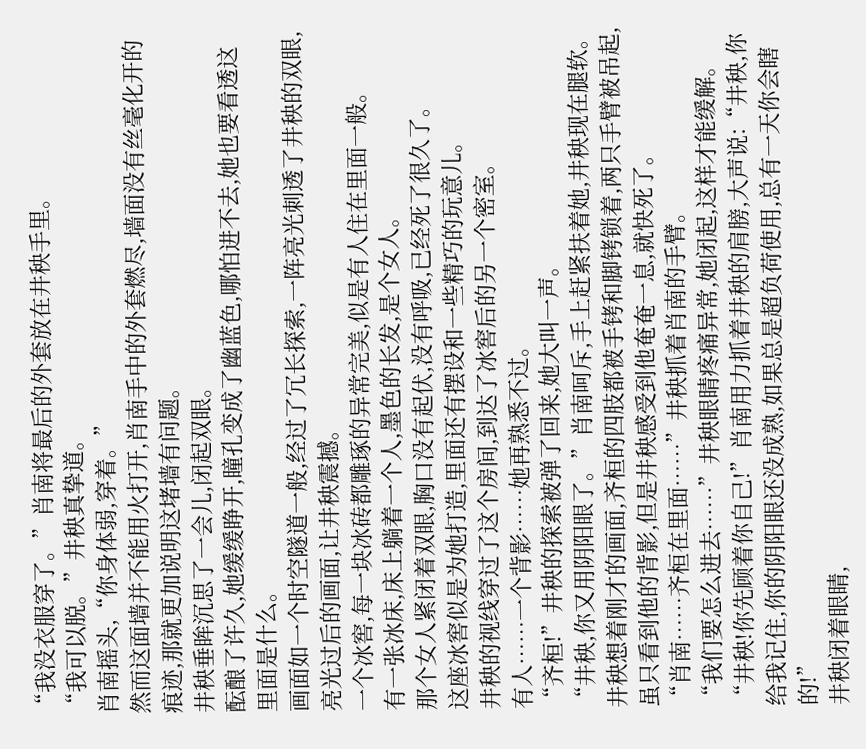“我没衣服穿了。”肖南将最后的外套放在井秧手里。
“我可以脱。”井秧真挚道。
肖南摇头,“你身体弱,穿着。”
然而这面墙并不能用火打开,肖南手中的外套燃尽,墙面没有丝毫化开的痕迹,那就更加说明这堵墙有问题。
井秧垂眸沉思了一会儿,闭起双眼。
酝酿了许久,她缓缓睁开,瞳孔变成了幽蓝色,哪怕进不去,她也要看透这里面是什么。
画面如一个时空隧道一般,经过了冗长探索,一阵亮光刺透了井秧的双眼,亮光过后的画面,让井秧震撼。
一个冰窖,每一块冰砖都雕琢的异常完美,似是有人住在里面一般。
有一张冰床,床上躺着一个人,墨色的长发,是个女人。
那个女人紧闭着双眼,胸口没有起伏,没有呼吸,已经死了很久了。
这座冰窖似是为她打造,里面还有摆设和一些精巧的玩意儿。
井秧的视线穿过了这个房间,到达了冰窖后的另一个密室。
有人……一个背影……她再熟悉不过。
“齐桓!”井秧的探索被弹了回来,她大叫一声。
“井秧,你又用阴阳眼了。”肖南呵斥,手上赶紧扶着她,井秧现在腿软。
井秧想着刚才的画面,齐桓的四肢都被手铐和脚铐锁着,两只手臂被吊起,虽只看到他的背影,但是井秧感受到他奄奄一息,就快死了。
“肖南……齐桓在里面……”井秧抓着肖南的手臂。
“我们要怎么进去……”井秧眼睛疼痛异常,她闭起,这样才能缓解。
“井秧!你先顾着你自己!”肖南用力抓着井秧的肩膀,大声说:“井秧,你给我记住,你的阴阳眼还没成熟,如果总是超负荷使用,总有一天你会瞎的!”
井秧闭着眼睛,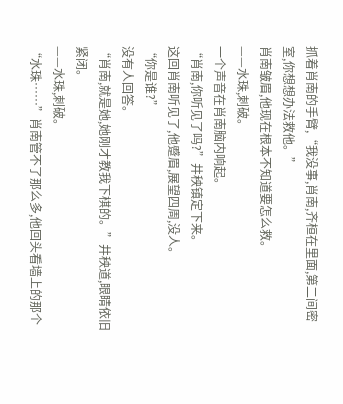抓着肖南的手臂,“我没事,肖南,齐桓在里面,第二间密室,你想想办法救他。”
肖南皱眉,他现在根本不知道要怎么救。
——水珠,刺破。
一个声音在肖南脑内响起。
“肖南,你听见了吗?”井秧镇定下来。
这回肖南听见了,他蹙眉,展望四周,没人。
“你是谁?”
没有人回答。
“肖南,就是她,她刚才教我下棋的。”井秧道,眼睛依旧紧闭。
——水珠,刺破。
“水珠……”肖南管不了那么多,他回头看墙上的那个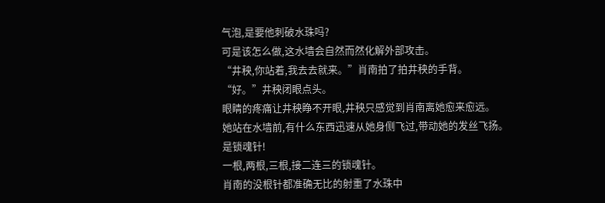气泡,是要他刺破水珠吗?
可是该怎么做,这水墙会自然而然化解外部攻击。
“井秧,你站着,我去去就来。”肖南拍了拍井秧的手背。
“好。”井秧闭眼点头。
眼睛的疼痛让井秧睁不开眼,井秧只感觉到肖南离她愈来愈远。
她站在水墙前,有什么东西迅速从她身侧飞过,带动她的发丝飞扬。
是锁魂针!
一根,两根,三根,接二连三的锁魂针。
肖南的没根针都准确无比的射重了水珠中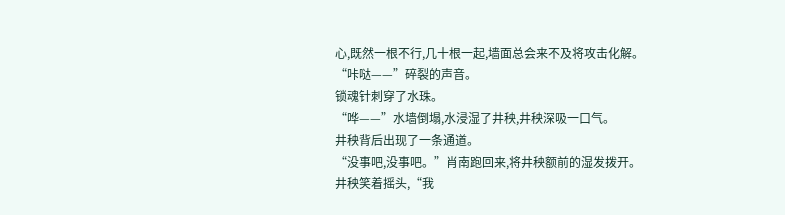心,既然一根不行,几十根一起,墙面总会来不及将攻击化解。
“咔哒——”碎裂的声音。
锁魂针刺穿了水珠。
“哗——”水墙倒塌,水浸湿了井秧,井秧深吸一口气。
井秧背后出现了一条通道。
“没事吧,没事吧。”肖南跑回来,将井秧额前的湿发拨开。
井秧笑着摇头,“我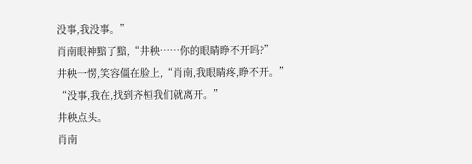没事,我没事。”
肖南眼神黯了黯,“井秧……你的眼睛睁不开吗?”
井秧一愣,笑容僵在脸上,“肖南,我眼睛疼,睁不开。”
“没事,我在,找到齐桓我们就离开。”
井秧点头。
肖南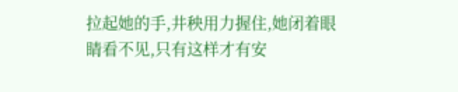拉起她的手,井秧用力握住,她闭着眼睛看不见,只有这样才有安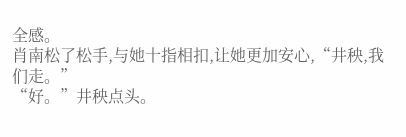全感。
肖南松了松手,与她十指相扣,让她更加安心,“井秧,我们走。”
“好。”井秧点头。